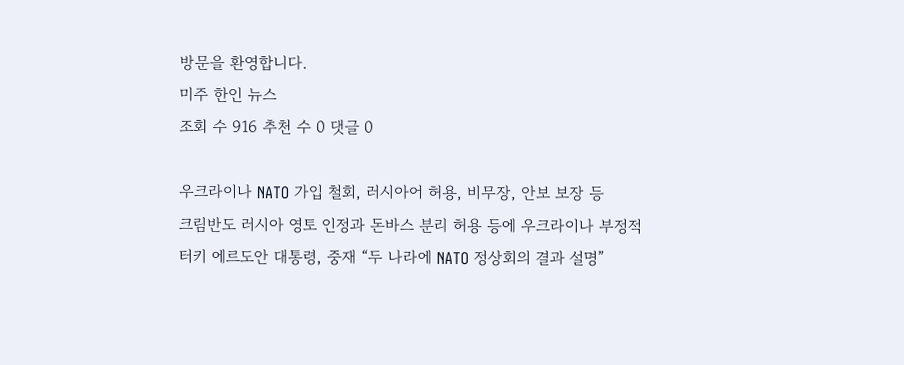방문을 환영합니다.
미주 한인 뉴스
조회 수 916 추천 수 0 댓글 0

우크라이나 NATO 가입 철회, 러시아어 허용, 비무장, 안보 보장 등
크림반도 러시아 영토 인정과 돈바스 분리 허용 등에 우크라이나 부정적
터키 에르도안 대통령, 중재 “두 나라에 NATO 정상회의 결과 설명”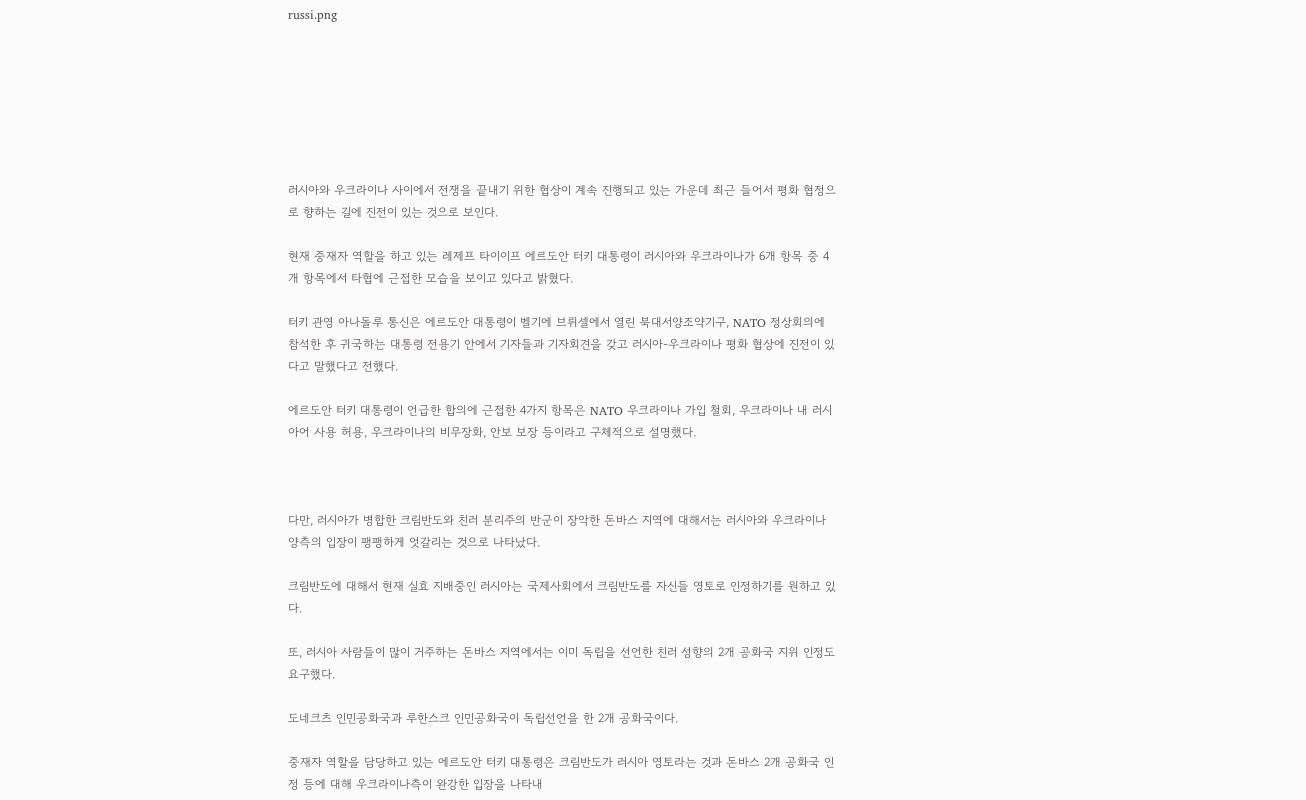russi.png







러시아와 우크라이나 사이에서 전쟁을 끝내기 위한 협상이 계속 진행되고 있는 가운데 최근 들어서 평화 협정으로 향하는 길에 진전이 있는 것으로 보인다.

현재 중재자 역할을 하고 있는 레제프 타이이프 에르도안 터키 대통령이 러시아와 우크라이나가 6개 항목 중 4개 항목에서 타협에 근접한 모습을 보이고 있다고 밝혔다.

터키 관영 아나돌루 통신은 에르도안 대통령이 벨기에 브뤼셀에서 열린 북대서양조약기구, NATO 정상회의에 참석한 후 귀국하는 대통령 전용기 안에서 기자들과 기자회견을 갖고 러시아-우크라이나 평화 협상에 진전이 있다고 말했다고 전했다.

에르도안 터키 대통령이 언급한 합의에 근접한 4가지 항목은 NATO 우크라이나 가입 철회, 우크라이나 내 러시아어 사용 허용, 우크라이나의 비무장화, 안보 보장 등이라고 구체적으로 설명했다.



다만, 러시아가 병합한 크림반도와 친러 분리주의 반군이 장악한 돈바스 지역에 대해서는 러시아와 우크라이나 양측의 입장이 팽팽하게 엇갈리는 것으로 나타났다.

크림반도에 대해서 현재 실효 지배중인 러시아는 국제사회에서 크림반도를 자신들 영토로 인정하기를 원하고 있다.

또, 러시아 사람들이 많이 거주하는 돈바스 지역에서는 이미 독립을 선언한 친러 성향의 2개 공화국 지위 인정도 요구했다.

도네크츠 인민공화국과 루한스크 인민공화국이 독립선언을 한 2개 공화국이다.

중재자 역할을 담당하고 있는 에르도안 터키 대통령은 크림반도가 러시아 영토라는 것과 돈바스 2개 공화국 인정 등에 대해 우크라이나측이 완강한 입장을 나타내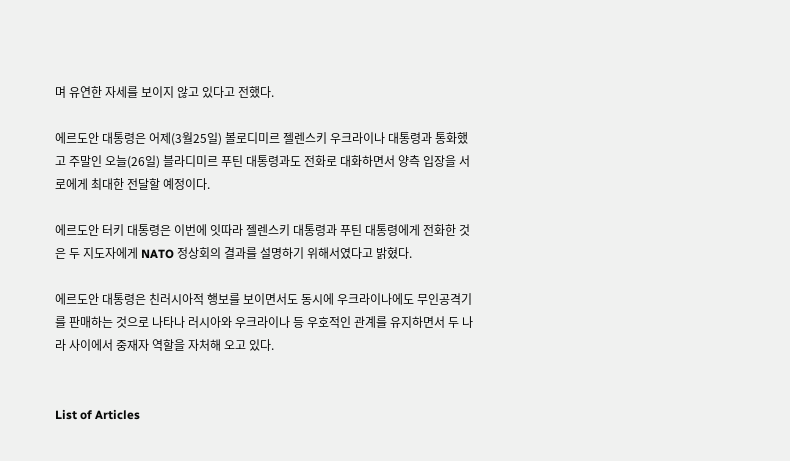며 유연한 자세를 보이지 않고 있다고 전했다.

에르도안 대통령은 어제(3월25일) 볼로디미르 젤렌스키 우크라이나 대통령과 통화했고 주말인 오늘(26일) 블라디미르 푸틴 대통령과도 전화로 대화하면서 양측 입장을 서로에게 최대한 전달할 예정이다.

에르도안 터키 대통령은 이번에 잇따라 젤렌스키 대통령과 푸틴 대통령에게 전화한 것은 두 지도자에게 NATO 정상회의 결과를 설명하기 위해서였다고 밝혔다.

에르도안 대통령은 친러시아적 행보를 보이면서도 동시에 우크라이나에도 무인공격기를 판매하는 것으로 나타나 러시아와 우크라이나 등 우호적인 관계를 유지하면서 두 나라 사이에서 중재자 역할을 자처해 오고 있다.


List of Articles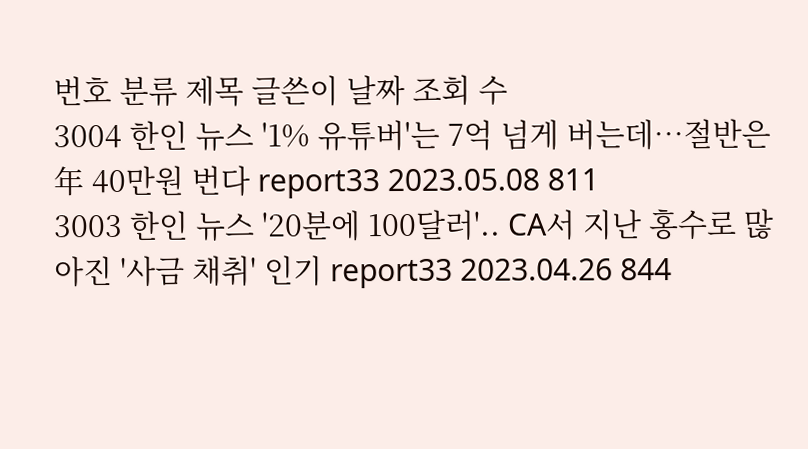번호 분류 제목 글쓴이 날짜 조회 수
3004 한인 뉴스 '1% 유튜버'는 7억 넘게 버는데…절반은 年 40만원 번다 report33 2023.05.08 811
3003 한인 뉴스 '20분에 100달러'.. CA서 지난 홍수로 많아진 '사금 채취' 인기 report33 2023.04.26 844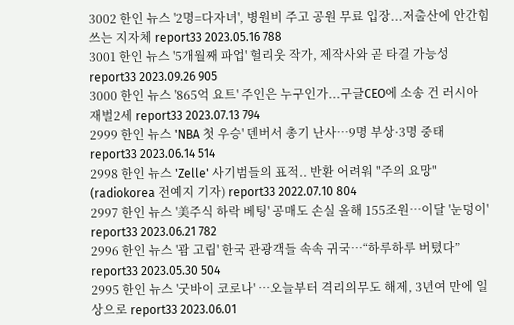3002 한인 뉴스 '2명=다자녀', 병원비 주고 공원 무료 입장...저출산에 안간힘 쓰는 지자체 report33 2023.05.16 788
3001 한인 뉴스 '5개월째 파업' 헐리웃 작가, 제작사와 곧 타결 가능성 report33 2023.09.26 905
3000 한인 뉴스 '865억 요트' 주인은 누구인가...구글CEO에 소송 건 러시아 재벌2세 report33 2023.07.13 794
2999 한인 뉴스 'NBA 첫 우승' 덴버서 총기 난사…9명 부상·3명 중태 report33 2023.06.14 514
2998 한인 뉴스 'Zelle' 사기범들의 표적.. 반환 어려워 "주의 요망" (radiokorea 전예지 기자) report33 2022.07.10 804
2997 한인 뉴스 '美주식 하락 베팅' 공매도 손실 올해 155조원…이달 '눈덩이' report33 2023.06.21 782
2996 한인 뉴스 '괌 고립' 한국 관광객들 속속 귀국…“하루하루 버텼다” report33 2023.05.30 504
2995 한인 뉴스 '굿바이 코로나' …오늘부터 격리의무도 해제, 3년여 만에 일상으로 report33 2023.06.01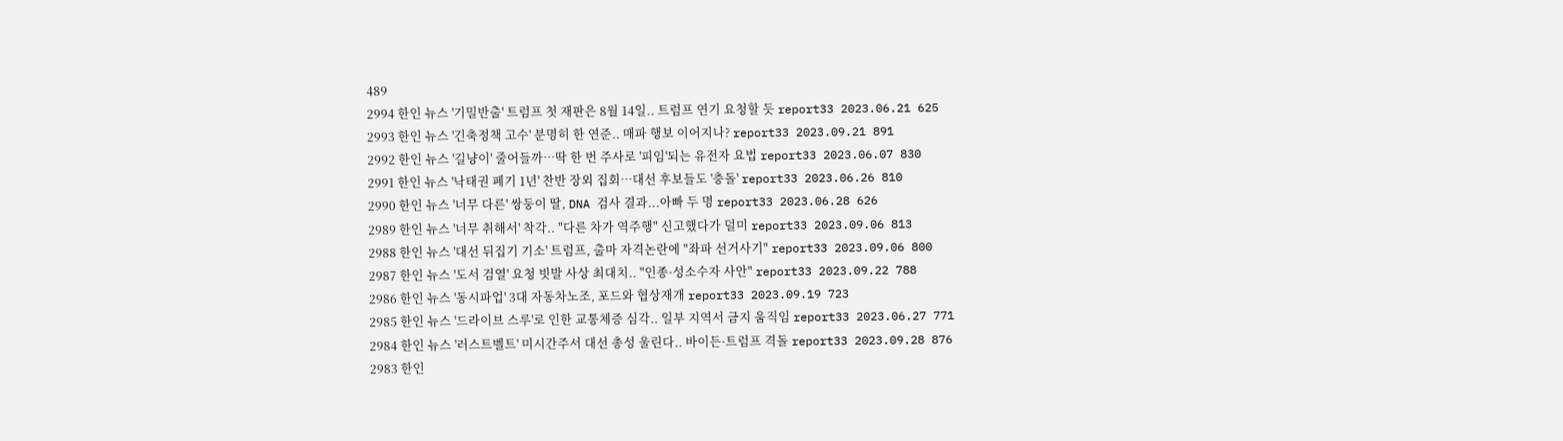489
2994 한인 뉴스 '기밀반출' 트럼프 첫 재판은 8월 14일.. 트럼프 연기 요청할 듯 report33 2023.06.21 625
2993 한인 뉴스 '긴축정책 고수' 분명히 한 연준.. 매파 행보 이어지나? report33 2023.09.21 891
2992 한인 뉴스 '길냥이' 줄어들까…딱 한 번 주사로 '피임'되는 유전자 요법 report33 2023.06.07 830
2991 한인 뉴스 '낙태권 폐기 1년' 찬반 장외 집회…대선 후보들도 '충돌' report33 2023.06.26 810
2990 한인 뉴스 '너무 다른' 쌍둥이 딸, DNA 검사 결과...아빠 두 명 report33 2023.06.28 626
2989 한인 뉴스 '너무 취해서' 착각.. "다른 차가 역주행" 신고했다가 덜미 report33 2023.09.06 813
2988 한인 뉴스 '대선 뒤집기 기소' 트럼프, 출마 자격논란에 "좌파 선거사기" report33 2023.09.06 800
2987 한인 뉴스 '도서 검열' 요청 빗발 사상 최대치.. "인종·성소수자 사안" report33 2023.09.22 788
2986 한인 뉴스 '동시파업' 3대 자동차노조, 포드와 협상재개 report33 2023.09.19 723
2985 한인 뉴스 '드라이브 스루'로 인한 교통체증 심각.. 일부 지역서 금지 움직임 report33 2023.06.27 771
2984 한인 뉴스 '러스트벨트' 미시간주서 대선 총성 울린다.. 바이든·트럼프 격돌 report33 2023.09.28 876
2983 한인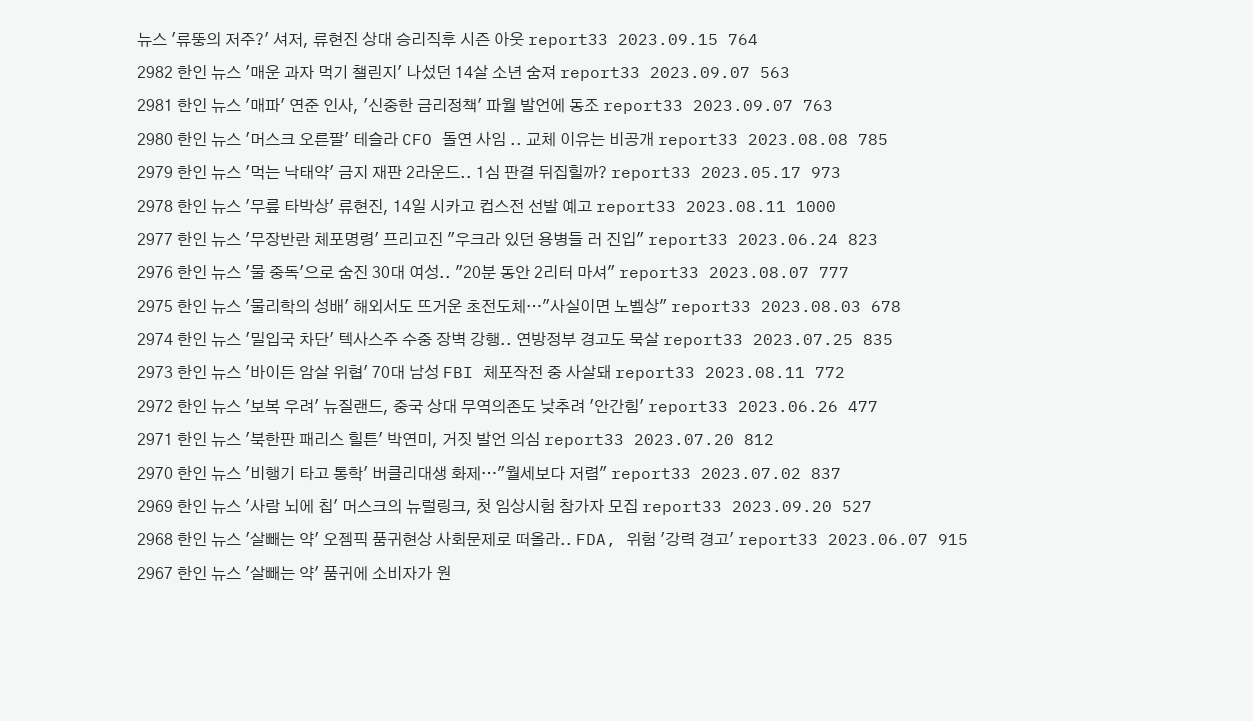뉴스 '류뚱의 저주?' 셔저, 류현진 상대 승리직후 시즌 아웃 report33 2023.09.15 764
2982 한인 뉴스 '매운 과자 먹기 챌린지' 나섰던 14살 소년 숨져 report33 2023.09.07 563
2981 한인 뉴스 '매파' 연준 인사, '신중한 금리정책' 파월 발언에 동조 report33 2023.09.07 763
2980 한인 뉴스 '머스크 오른팔' 테슬라 CFO 돌연 사임 .. 교체 이유는 비공개 report33 2023.08.08 785
2979 한인 뉴스 '먹는 낙태약' 금지 재판 2라운드.. 1심 판결 뒤집힐까? report33 2023.05.17 973
2978 한인 뉴스 '무릎 타박상' 류현진, 14일 시카고 컵스전 선발 예고 report33 2023.08.11 1000
2977 한인 뉴스 '무장반란 체포명령' 프리고진 "우크라 있던 용병들 러 진입" report33 2023.06.24 823
2976 한인 뉴스 '물 중독'으로 숨진 30대 여성.. "20분 동안 2리터 마셔" report33 2023.08.07 777
2975 한인 뉴스 '물리학의 성배' 해외서도 뜨거운 초전도체…"사실이면 노벨상" report33 2023.08.03 678
2974 한인 뉴스 '밀입국 차단' 텍사스주 수중 장벽 강행.. 연방정부 경고도 묵살 report33 2023.07.25 835
2973 한인 뉴스 '바이든 암살 위협' 70대 남성 FBI 체포작전 중 사살돼 report33 2023.08.11 772
2972 한인 뉴스 '보복 우려' 뉴질랜드, 중국 상대 무역의존도 낮추려 '안간힘' report33 2023.06.26 477
2971 한인 뉴스 '북한판 패리스 힐튼' 박연미, 거짓 발언 의심 report33 2023.07.20 812
2970 한인 뉴스 '비행기 타고 통학' 버클리대생 화제…"월세보다 저렴" report33 2023.07.02 837
2969 한인 뉴스 '사람 뇌에 칩' 머스크의 뉴럴링크, 첫 임상시험 참가자 모집 report33 2023.09.20 527
2968 한인 뉴스 '살빼는 약' 오젬픽 품귀현상 사회문제로 떠올라.. FDA, 위험 '강력 경고' report33 2023.06.07 915
2967 한인 뉴스 '살빼는 약' 품귀에 소비자가 원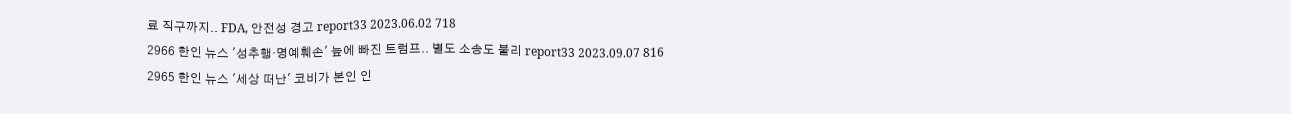료 직구까지.. FDA, 안전성 경고 report33 2023.06.02 718
2966 한인 뉴스 '성추행·명예훼손' 늪에 빠진 트럼프.. 별도 소송도 불리 report33 2023.09.07 816
2965 한인 뉴스 '세상 떠난' 코비가 본인 인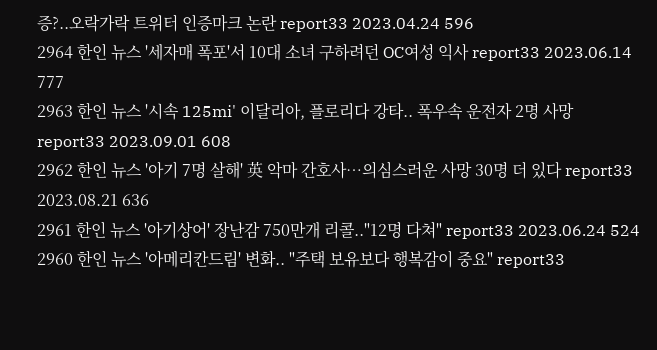증?..오락가락 트위터 인증마크 논란 report33 2023.04.24 596
2964 한인 뉴스 '세자매 폭포'서 10대 소녀 구하려던 OC여성 익사 report33 2023.06.14 777
2963 한인 뉴스 '시속 125mi' 이달리아, 플로리다 강타.. 폭우속 운전자 2명 사망 report33 2023.09.01 608
2962 한인 뉴스 '아기 7명 살해' 英 악마 간호사…의심스러운 사망 30명 더 있다 report33 2023.08.21 636
2961 한인 뉴스 '아기상어' 장난감 750만개 리콜.."12명 다쳐" report33 2023.06.24 524
2960 한인 뉴스 '아메리칸드림' 변화.. "주택 보유보다 행복감이 중요" report33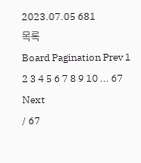2023.07.05 681
목록
Board Pagination Prev 1 2 3 4 5 6 7 8 9 10 ... 67 Next
/ 67